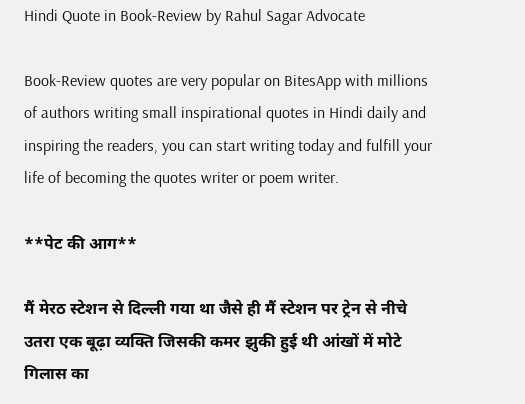Hindi Quote in Book-Review by Rahul Sagar Advocate

Book-Review quotes are very popular on BitesApp with millions of authors writing small inspirational quotes in Hindi daily and inspiring the readers, you can start writing today and fulfill your life of becoming the quotes writer or poem writer.

**पेट की आग**

मैं मेरठ स्टेशन से दिल्ली गया था जैसे ही मैं स्टेशन पर ट्रेन से नीचे उतरा एक बूढ़ा व्यक्ति जिसकी कमर झुकी हुई थी आंखों में मोटे गिलास का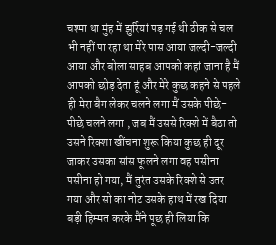चश्मा था मुंह में झुर्रियां पड़ गई थी ठीक से चल भी नहीं पा रहा था मेरे पास आया जल्दी-जल्दी आया और बोला साहब आपको कहां जाना है मैं आपको छोड़ देता हूं और मेरे कुछ कहने से पहले ही मेरा बैग लेकर चलने लगा मैं उसके पीछे-पीछे चलने लगा , जब मैं उससे रिक्शे में बैठा तो उसने रिक्शा खींचना शुरू किया कुछ ही दूर जाकर उसका सांस फूलने लगा वह पसीना पसीना हो गया, मैं तुरंत उसके रिक्शे से उतर गया और सो का नोट उसके हाथ में रख दिया बड़ी हिम्मत करके मैंने पूछ ही लिया कि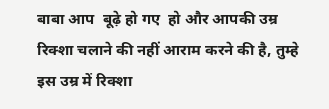बाबा आप  बूढ़े हो गए  हो और आपकी उम्र रिक्शा चलाने की नहीं आराम करने की है, तुम्हे  इस उम्र में रिक्शा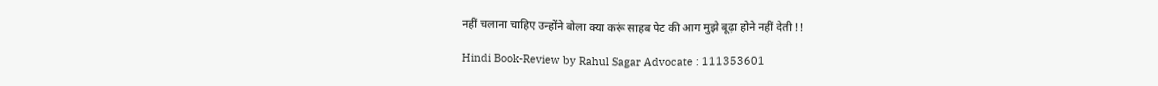नहीं चलाना चाहिए उन्होंने बोला क्या करूं साहब पेट की आग मुझे बूढ़ा होने नहीं देती !!

Hindi Book-Review by Rahul Sagar Advocate : 111353601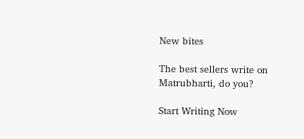New bites

The best sellers write on Matrubharti, do you?

Start Writing Now